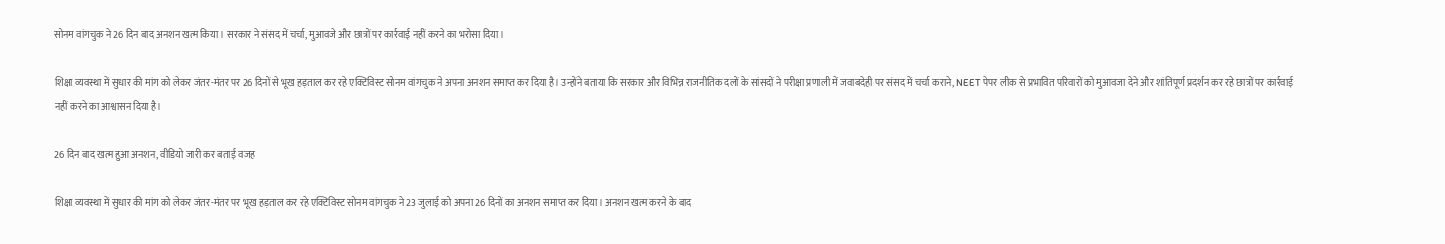सोनम वांगचुक ने 26 दिन बाद अनशन खत्म किया। सरकार ने संसद में चर्चा, मुआवजे और छात्रों पर कार्रवाई नहीं करने का भरोसा दिया।

शिक्षा व्यवस्था में सुधार की मांग को लेकर जंतर-मंतर पर 26 दिनों से भूख हड़ताल कर रहे एक्टिविस्ट सोनम वांगचुक ने अपना अनशन समाप्त कर दिया है। उन्होंने बताया कि सरकार और विभिन्न राजनीतिक दलों के सांसदों ने परीक्षा प्रणाली में जवाबदेही पर संसद में चर्चा कराने, NEET पेपर लीक से प्रभावित परिवारों को मुआवजा देने और शांतिपूर्ण प्रदर्शन कर रहे छात्रों पर कार्रवाई नहीं करने का आश्वासन दिया है।

26 दिन बाद खत्म हुआ अनशन, वीडियो जारी कर बताई वजह

शिक्षा व्यवस्था में सुधार की मांग को लेकर जंतर-मंतर पर भूख हड़ताल कर रहे एक्टिविस्ट सोनम वांगचुक ने 23 जुलाई को अपना 26 दिनों का अनशन समाप्त कर दिया। अनशन खत्म करने के बाद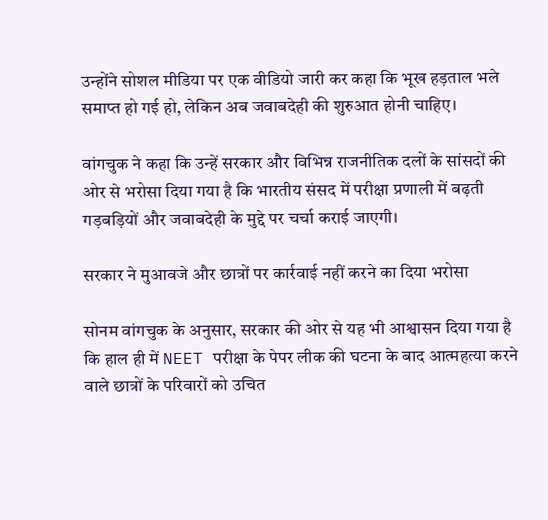उन्होंने सोशल मीडिया पर एक वीडियो जारी कर कहा कि भूख हड़ताल भले समाप्त हो गई हो, लेकिन अब जवाबदेही की शुरुआत होनी चाहिए।

वांगचुक ने कहा कि उन्हें सरकार और विभिन्न राजनीतिक दलों के सांसदों की ओर से भरोसा दिया गया है कि भारतीय संसद में परीक्षा प्रणाली में बढ़ती गड़बड़ियों और जवाबदेही के मुद्दे पर चर्चा कराई जाएगी।

सरकार ने मुआवजे और छात्रों पर कार्रवाई नहीं करने का दिया भरोसा

सोनम वांगचुक के अनुसार, सरकार की ओर से यह भी आश्वासन दिया गया है कि हाल ही में NEET परीक्षा के पेपर लीक की घटना के बाद आत्महत्या करने वाले छात्रों के परिवारों को उचित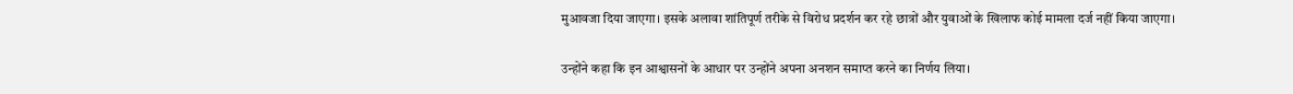मुआवजा दिया जाएगा। इसके अलावा शांतिपूर्ण तरीके से विरोध प्रदर्शन कर रहे छात्रों और युवाओं के खिलाफ कोई मामला दर्ज नहीं किया जाएगा।

उन्होंने कहा कि इन आश्वासनों के आधार पर उन्होंने अपना अनशन समाप्त करने का निर्णय लिया।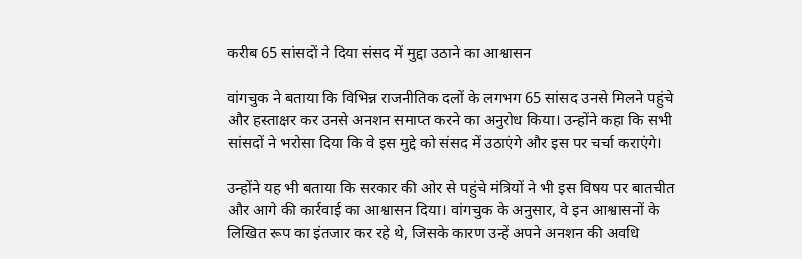करीब 65 सांसदों ने दिया संसद में मुद्दा उठाने का आश्वासन

वांगचुक ने बताया कि विभिन्न राजनीतिक दलों के लगभग 65 सांसद उनसे मिलने पहुंचे और हस्ताक्षर कर उनसे अनशन समाप्त करने का अनुरोध किया। उन्होंने कहा कि सभी सांसदों ने भरोसा दिया कि वे इस मुद्दे को संसद में उठाएंगे और इस पर चर्चा कराएंगे।

उन्होंने यह भी बताया कि सरकार की ओर से पहुंचे मंत्रियों ने भी इस विषय पर बातचीत और आगे की कार्रवाई का आश्वासन दिया। वांगचुक के अनुसार, वे इन आश्वासनों के लिखित रूप का इंतजार कर रहे थे, जिसके कारण उन्हें अपने अनशन की अवधि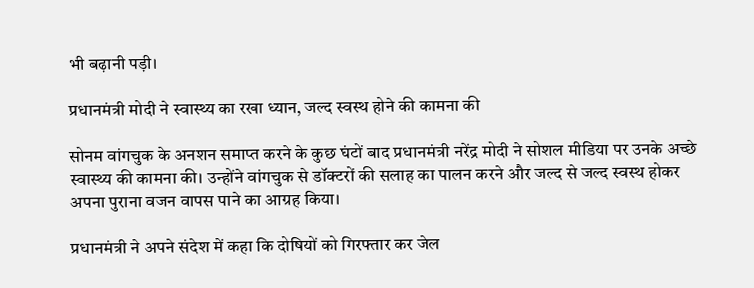भी बढ़ानी पड़ी।

प्रधानमंत्री मोदी ने स्वास्थ्य का रखा ध्यान, जल्द स्वस्थ होने की कामना की

सोनम वांगचुक के अनशन समाप्त करने के कुछ घंटों बाद प्रधानमंत्री नरेंद्र मोदी ने सोशल मीडिया पर उनके अच्छे स्वास्थ्य की कामना की। उन्होंने वांगचुक से डॉक्टरों की सलाह का पालन करने और जल्द से जल्द स्वस्थ होकर अपना पुराना वजन वापस पाने का आग्रह किया।

प्रधानमंत्री ने अपने संदेश में कहा कि दोषियों को गिरफ्तार कर जेल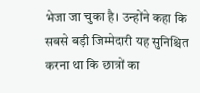भेजा जा चुका है। उन्होंने कहा कि सबसे बड़ी जिम्मेदारी यह सुनिश्चित करना था कि छात्रों का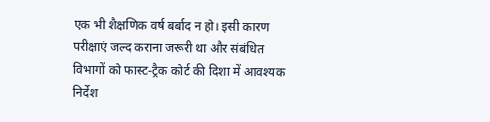एक भी शैक्षणिक वर्ष बर्बाद न हो। इसी कारण परीक्षाएं जल्द कराना जरूरी था और संबंधित विभागों को फास्ट-ट्रैक कोर्ट की दिशा में आवश्यक निर्देश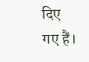दिए गए हैं।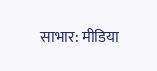साभार: मीडिया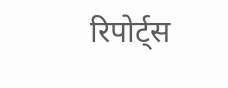रिपोर्ट्स